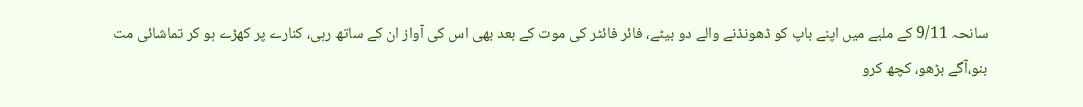سانحہ 9/11 کے ملبے میں اپنے باپ کو ڈھونڈنے والے دو بیٹے، فائر فائٹر کی موت کے بعد بھی اس کی آواز ان کے ساتھ رہی، کنارے پر کھڑے ہو کر تماشائی مت بنو،آگے بڑھو، کچھ کرو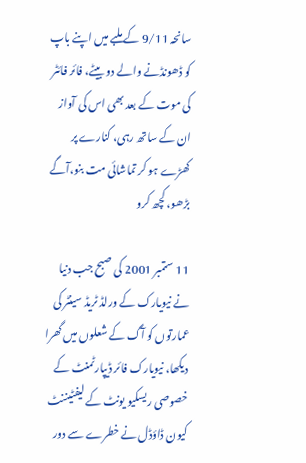سانحہ 9/11 کے ملبے میں اپنے باپ کو ڈھونڈنے والے دو بیٹے، فائر فائٹر کی موت کے بعد بھی اس کی آواز ان کے ساتھ رہی، کنارے پر کھڑے ہو کر تماشائی مت بنو،آگے بڑھو، کچھ کرو

11 ستمبر 2001 کی صبح جب دنیا نے نیویارک کے ورلڈ ٹریڈ سینٹر کی عمارتوں کو آگ کے شعلوں میں گھرا دیکھا، نیویارک فائر ڈیپارٹمنٹ کے خصوصی ریسکیو یونٹ کے لیفٹیننٹ کیون ڈاؤڈل نے خطرے سے دور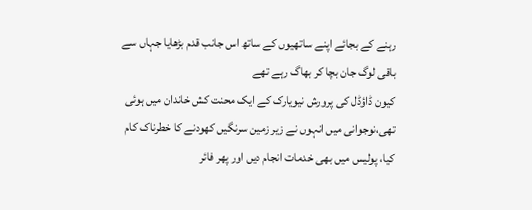رہنے کے بجائے اپنے ساتھیوں کے ساتھ اس جانب قدم بڑھایا جہاں سے باقی لوگ جان بچا کر بھاگ رہے تھے
کیون ڈاؤڈل کی پرورش نیویارک کے ایک محنت کش خاندان میں ہوئی تھی،نوجوانی میں انہوں نے زیر زمین سرنگیں کھودنے کا خطرناک کام کیا، پولیس میں بھی خدمات انجام دیں اور پھر فائر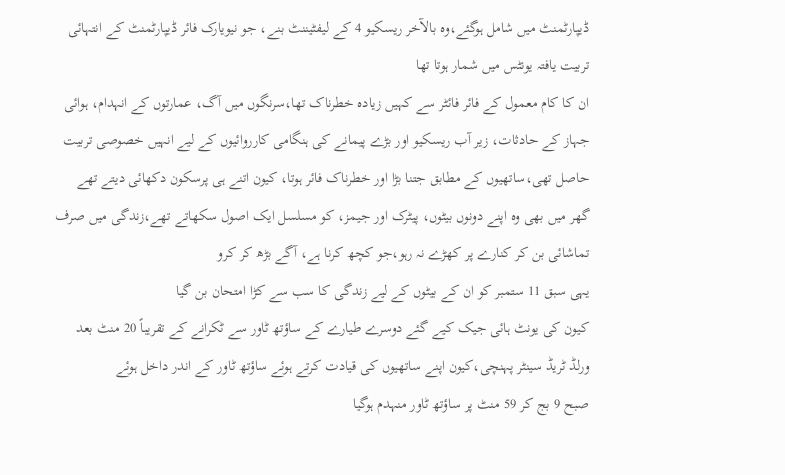ڈیپارٹمنٹ میں شامل ہوگئے،وہ بالآخر ریسکیو 4 کے لیفٹیننٹ بنے، جو نیویارک فائر ڈیپارٹمنٹ کے انتہائی تربیت یافتہ یونٹس میں شمار ہوتا تھا
ان کا کام معمول کے فائر فائٹر سے کہیں زیادہ خطرناک تھا،سرنگوں میں آگ، عمارتوں کے انہدام، ہوائی جہاز کے حادثات، زیر آب ریسکیو اور بڑے پیمانے کی ہنگامی کارروائیوں کے لیے انہیں خصوصی تربیت حاصل تھی،ساتھیوں کے مطابق جتنا بڑا اور خطرناک فائر ہوتا، کیون اتنے ہی پرسکون دکھائی دیتے تھے
گھر میں بھی وہ اپنے دونوں بیٹوں، پیٹرک اور جیمز، کو مسلسل ایک اصول سکھاتے تھے،زندگی میں صرف تماشائی بن کر کنارے پر کھڑے نہ رہو،جو کچھ کرنا ہے، آگے بڑھ کر کرو
یہی سبق 11 ستمبر کو ان کے بیٹوں کے لیے زندگی کا سب سے کڑا امتحان بن گیا
کیون کی یونٹ ہائی جیک کیے گئے دوسرے طیارے کے ساؤتھ ٹاور سے ٹکرانے کے تقریباً 20 منٹ بعد ورلڈ ٹریڈ سینٹر پہنچی،کیون اپنے ساتھیوں کی قیادت کرتے ہوئے ساؤتھ ٹاور کے اندر داخل ہوئے
صبح 9 بج کر 59 منٹ پر ساؤتھ ٹاور منہدم ہوگیا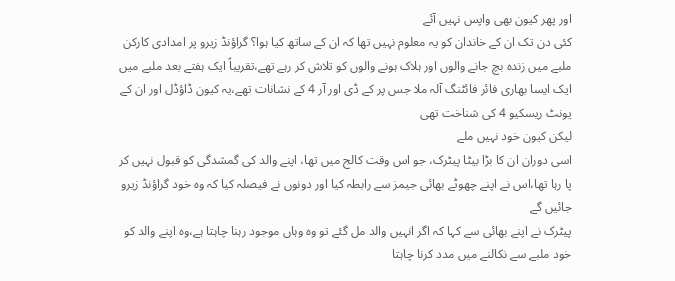اور پھر کیون بھی واپس نہیں آئے
کئی دن تک ان کے خاندان کو یہ معلوم نہیں تھا کہ ان کے ساتھ کیا ہوا؟ گراؤنڈ زیرو پر امدادی کارکن ملبے میں زندہ بچ جانے والوں اور ہلاک ہونے والوں کو تلاش کر رہے تھے،تقریباً ایک ہفتے بعد ملبے میں ایک ایسا بھاری فائر فائٹنگ آلہ ملا جس پر کے ڈی اور آر 4 کے نشانات تھے،یہ کیون ڈاؤڈل اور ان کے یونٹ ریسکیو 4 کی شناخت تھی
لیکن کیون خود نہیں ملے
اسی دوران ان کا بڑا بیٹا پیٹرک، جو اس وقت کالج میں تھا، اپنے والد کی گمشدگی کو قبول نہیں کر پا رہا تھا،اس نے اپنے چھوٹے بھائی جیمز سے رابطہ کیا اور دونوں نے فیصلہ کیا کہ وہ خود گراؤنڈ زیرو جائیں گے
پیٹرک نے اپنے بھائی سے کہا کہ اگر انہیں والد مل گئے تو وہ وہاں موجود رہنا چاہتا ہے،وہ اپنے والد کو خود ملبے سے نکالنے میں مدد کرنا چاہتا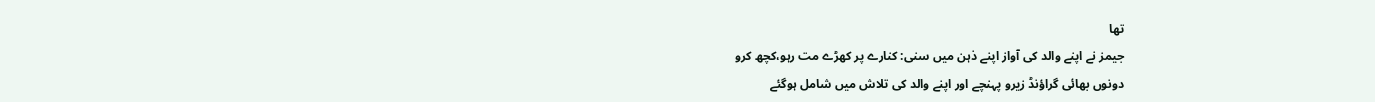تھا
جیمز نے اپنے والد کی آواز اپنے ذہن میں سنی: کنارے پر کھڑے مت رہو،کچھ کرو
دونوں بھائی گراؤنڈ زیرو پہنچے اور اپنے والد کی تلاش میں شامل ہوگئے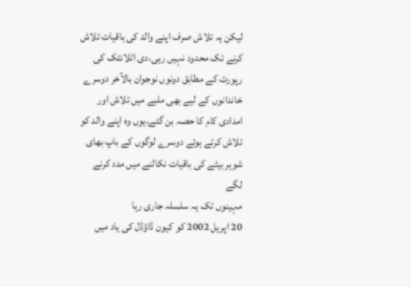لیکن یہ تلاش صرف اپنے والد کی باقیات تلاش کرنے تک محدود نہیں رہی،دی اٹلانٹک کی رپورٹ کے مطابق دونوں نوجوان بالآخر دوسرے خاندانوں کے لیے بھی ملبے میں تلاش اور امدادی کام کا حصہ بن گئے،یوں وہ اپنے والد کو تلاش کرتے ہوئے دوسرے لوگوں کے باپ بھای شوہر بیٹے کی باقیات نکالنے میں مدد کرنے لگے
مہینوں تک یہ سلسلہ جاری رہا
20 اپریل 2002 کو کیون ڈاؤڈل کی یاد میں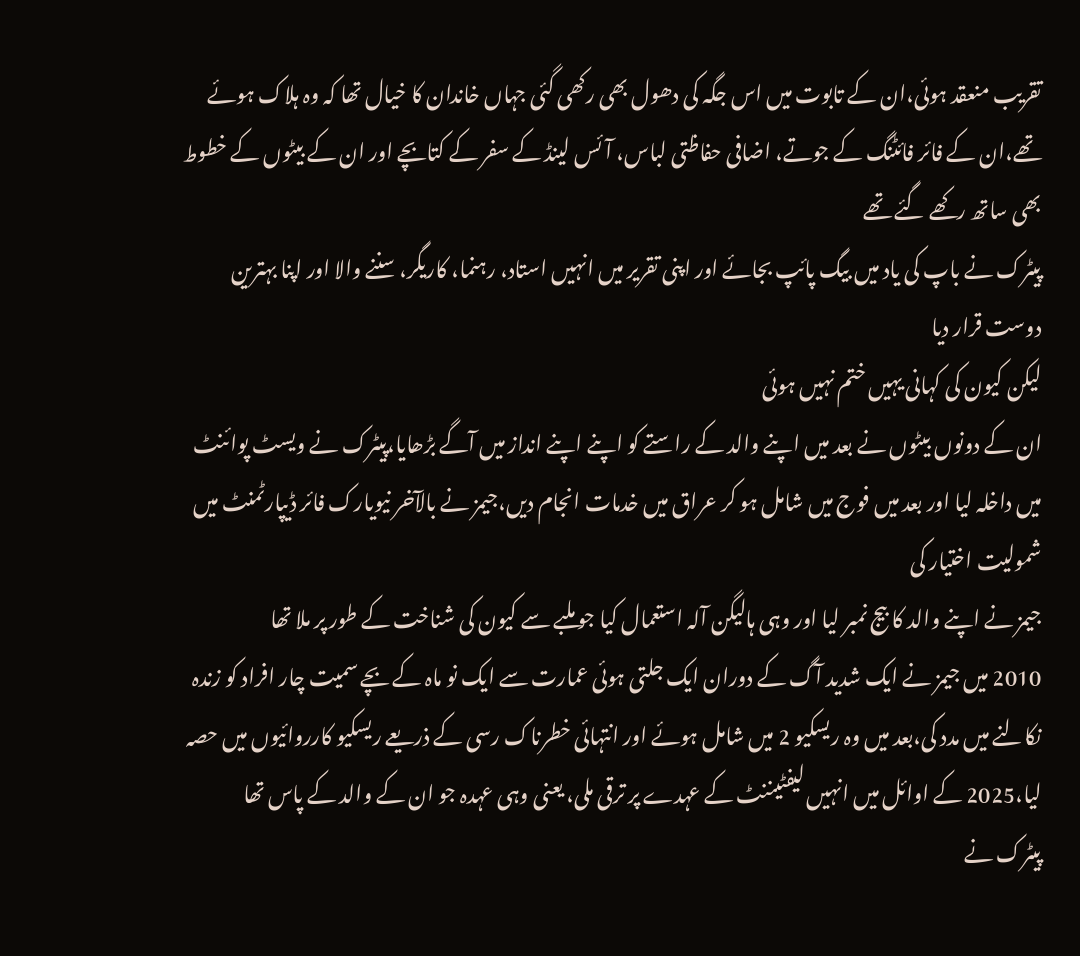تقریب منعقد ہوئی،ان کے تابوت میں اس جگہ کی دھول بھی رکھی گئی جہاں خاندان کا خیال تھا کہ وہ ہلاک ہوئے تھے،ان کے فائر فائٹنگ کے جوتے، اضافی حفاظتی لباس، آئس لینڈ کے سفر کے کتابچے اور ان کے بیٹوں کے خطوط بھی ساتھ رکھے گئے تھے
پیٹرک نے باپ کی یاد میں بیگ پائپ بجائے اور اپنی تقریر میں انہیں استاد، رہنما، کاریگر، سننے والا اور اپنا بہترین دوست قرار دیا
لیکن کیون کی کہانی یہیں ختم نہیں ہوئی
ان کے دونوں بیٹوں نے بعد میں اپنے والد کے راستے کو اپنے اپنے انداز میں آگے بڑھایا،پیٹرک نے ویسٹ پوائنٹ میں داخلہ لیا اور بعد میں فوج میں شامل ہو کر عراق میں خدمات انجام دیں،جیمز نے بالآخر نیویارک فائر ڈیپارٹمنٹ میں شمولیت اختیار کی
جیمز نے اپنے والد کا بیج نمبر لیا اور وہی ہالیگن آلہ استعمال کیا جو ملبے سے کیون کی شناخت کے طور پر ملا تھا
2010 میں جیمز نے ایک شدید آگ کے دوران ایک جلتی ہوئی عمارت سے ایک نو ماہ کے بچے سمیت چار افراد کو زندہ نکالنے میں مدد کی،بعد میں وہ ریسکیو 2 میں شامل ہوئے اور انتہائی خطرناک رسی کے ذریعے ریسکیو کارروائیوں میں حصہ لیا،2025 کے اوائل میں انہیں لیفٹیننٹ کے عہدے پر ترقی ملی، یعنی وہی عہدہ جو ان کے والد کے پاس تھا
پیٹرک نے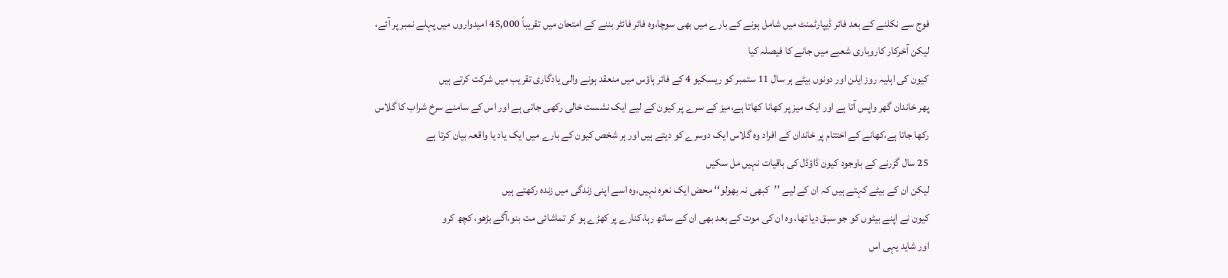فوج سے نکلنے کے بعد فائر ڈیپارٹمنٹ میں شامل ہونے کے بارے میں بھی سوچا،وہ فائر فائٹر بننے کے امتحان میں تقریباً 45,000 امیدواروں میں پہلے نمبر پر آئے، لیکن آخرکار کاروباری شعبے میں جانے کا فیصلہ کیا
کیون کی اہلیہ روز ایلن اور دونوں بیٹے ہر سال 11 ستمبر کو ریسکیو 4 کے فائر ہاؤس میں منعقد ہونے والی یادگاری تقریب میں شرکت کرتے ہیں
پھر خاندان گھر واپس آتا ہے اور ایک میز پر کھانا کھاتا ہے،میز کے سرے پر کیون کے لیے ایک نشست خالی رکھی جاتی ہے اور اس کے سامنے سرخ شراب کا گلاس رکھا جاتا ہے،کھانے کے اختتام پر خاندان کے افراد وہ گلاس ایک دوسرے کو دیتے ہیں اور ہر شخص کیون کے بارے میں ایک یاد یا واقعہ بیان کرتا ہے
25 سال گزرنے کے باوجود کیون ڈاؤڈل کی باقیات نہیں مل سکیں
لیکن ان کے بیٹے کہتے ہیں کہ ان کے لیے ’’کبھی نہ بھولو‘‘ محض ایک نعرہ نہیں،وہ اسے اپنی زندگی میں زندہ رکھتے ہیں
کیون نے اپنے بیٹوں کو جو سبق دیا تھا، وہ ان کی موت کے بعد بھی ان کے ساتھ رہا،کنارے پر کھڑے ہو کر تماشائی مت بنو،آگے بڑھو، کچھ کرو
اور شاید یہی اس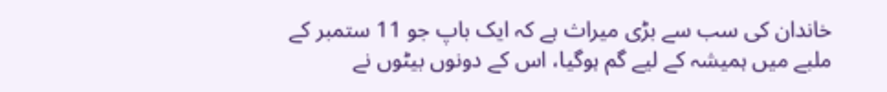خاندان کی سب سے بڑی میراث ہے کہ ایک باپ جو 11 ستمبر کے ملبے میں ہمیشہ کے لیے گم ہوگیا، اس کے دونوں بیٹوں نے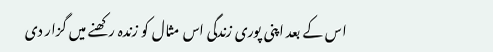اس کے بعد اپنی پوری زندگی اس مثال کو زندہ رکھنے میں گزار دی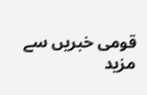قومی خبریں سے مزید